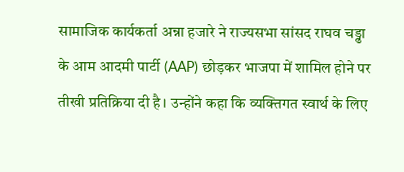सामाजिक कार्यकर्ता अन्ना हजारे ने राज्यसभा सांसद राघव चड्ढा के आम आदमी पार्टी (AAP) छोड़कर भाजपा में शामिल होने पर तीखी प्रतिक्रिया दी है। उन्होंने कहा कि व्यक्तिगत स्वार्थ के लिए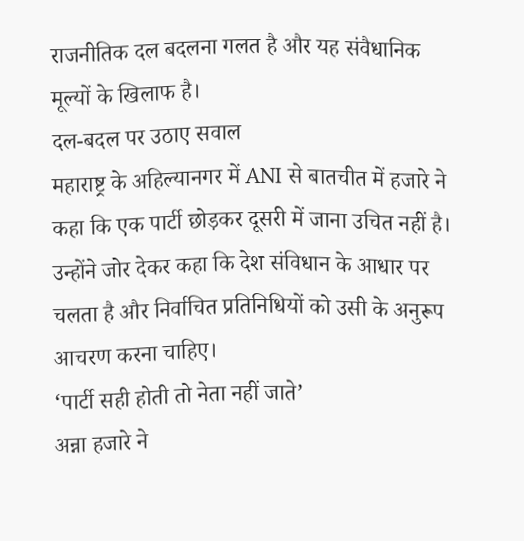राजनीतिक दल बदलना गलत है और यह संवैधानिक मूल्यों के खिलाफ है।
दल-बदल पर उठाए सवाल
महाराष्ट्र के अहिल्यानगर में ANI से बातचीत में हजारे ने कहा कि एक पार्टी छोड़कर दूसरी में जाना उचित नहीं है। उन्होंने जोर देकर कहा कि देश संविधान के आधार पर चलता है और निर्वाचित प्रतिनिधियों को उसी के अनुरूप आचरण करना चाहिए।
‘पार्टी सही होती तो नेता नहीं जाते’
अन्ना हजारे ने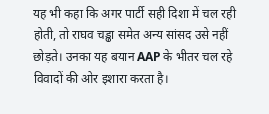यह भी कहा कि अगर पार्टी सही दिशा में चल रही होती, तो राघव चड्ढा समेत अन्य सांसद उसे नहीं छोड़ते। उनका यह बयान AAP के भीतर चल रहे विवादों की ओर इशारा करता है।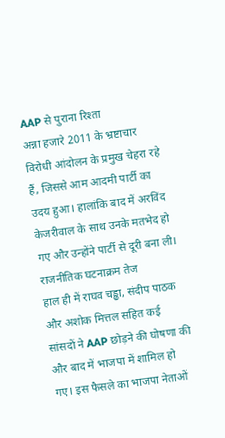AAP से पुराना रिश्ता
अन्ना हजारे 2011 के भ्रष्टाचार विरोधी आंदोलन के प्रमुख चेहरा रहे हैं, जिससे आम आदमी पार्टी का उदय हुआ। हालांकि बाद में अरविंद केजरीवाल के साथ उनके मतभेद हो गए और उन्होंने पार्टी से दूरी बना ली।
राजनीतिक घटनाक्रम तेज
हाल ही में राघव चड्ढा, संदीप पाठक और अशोक मित्तल सहित कई सांसदों ने AAP छोड़ने की घोषणा की और बाद में भाजपा में शामिल हो गए। इस फैसले का भाजपा नेताओं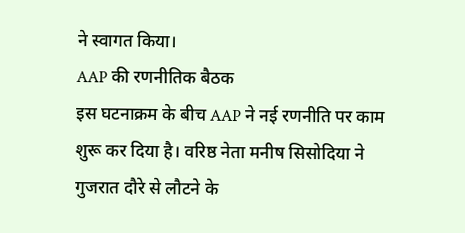ने स्वागत किया।
AAP की रणनीतिक बैठक
इस घटनाक्रम के बीच AAP ने नई रणनीति पर काम शुरू कर दिया है। वरिष्ठ नेता मनीष सिसोदिया ने गुजरात दौरे से लौटने के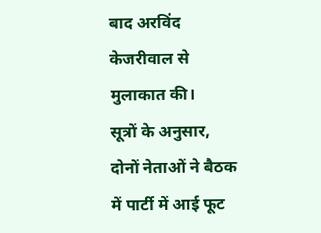बाद अरविंद केजरीवाल से मुलाकात की।
सूत्रों के अनुसार, दोनों नेताओं ने बैठक में पार्टी में आई फूट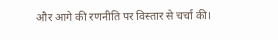और आगे की रणनीति पर विस्तार से चर्चा की।